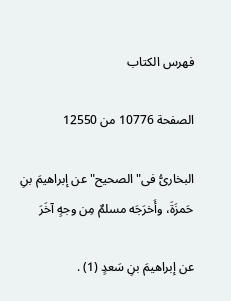فهرس الكتاب

الصفحة 10776 من 12550

البخارىُّ فى"الصحيح"عن إبراهيمَ بنِ حَمزَةَ، وأَخرَجَه مسلمٌ مِن وجهٍ آخَرَ

عن إبراهيمَ بنِ سَعدٍ (1) .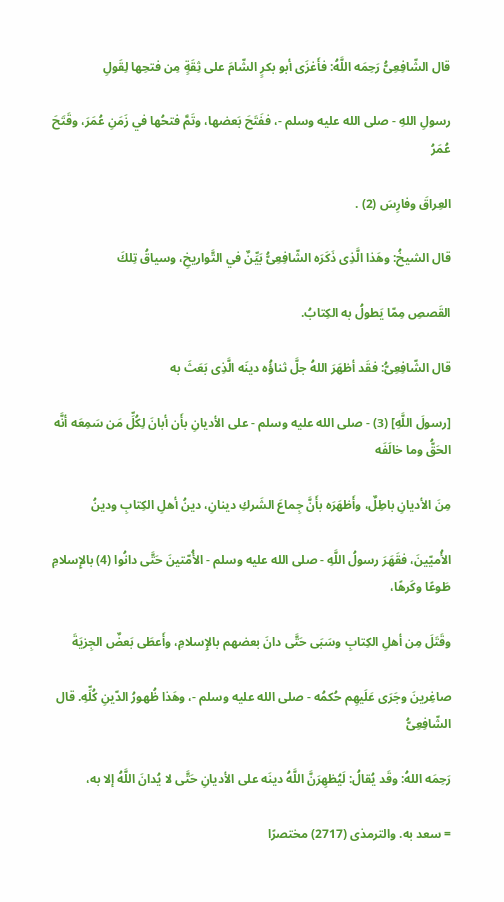قال الشّافِعِىُّ رَحِمَه اللَّهُ: فأَغزَى أبو بكرٍ الشّامَ على ثِقَةٍ مِن فتحِها لِقَولِ

رسولِ اللهِ - صلى الله عليه وسلم -، ففَتَحَ بَعضها، وتَمَّ فتحُها في زَمَنِ عُمَرَ، وقَتَحَ عُمَرُ

العِراقَ وفارِسَ (2) .

قال الشيخُ: وهَذا الَّذِى ذَكَرَه الشّافِعِىُّ بَيِّنٌ في التَّواريخِ، وسياقُ تِلكَ

القَصصِ مِمّا يَطولُ به الكِتابُ.

قال الشّافِعِىُّ: فقَد أظهَرَ اللهُ جلَّ ثناؤُه دينَه الَّذِى بَعَثَ به

[رسولَ اللَّهِ] (3) - صلى الله عليه وسلم - على الأديانِ بأَن أبانَ لِكُلِّ مَن سَمِعَه أنَّه الحَقُّ وما خالَفَه

مِنَ الأديانِ باطِلٌ، وأَظهَرَه بأَنَّ جِماعَ الشَركِ دينانِ، دينُ أهلِ الكِتابِ ودينُ

الأُميّينَ، فقَهَرَ رسولُ اللَّهِ - صلى الله عليه وسلم - الأُمّتينَ حَتَّى دانُوا (4) بالإِسلامِ طَوعًا وكَرهًا،

وقَتَلَ مِن أهلِ الكِتابِ وسَبَى حَتَّى دانَ بعضهم بالإِسلامِ، وأَعطَى بَعضٌ الجِزيَةَ

صاغِرينَ وجَرَى عَلَيهِم حُكمُه - صلى الله عليه وسلم -، وهَذا ظُهورُ الدّينِ كُلِّهِ. قال الشّافِعِىُّ

رَحِمَه اللهُ: وقَد يُقالُ: لَيُظهِرَنَّ اللَّهُ دينَه على الأديانِ حَتَّى لا يُدانَ اللَّهُ إلا به،

= سعد به. والترمذى (2717) مختصرًا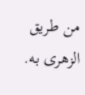من طريق الزهرى به.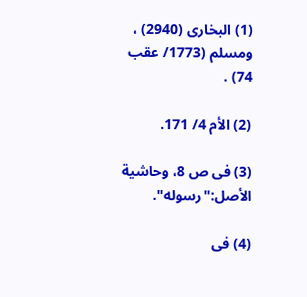(1) البخارى (2940) ، ومسلم (1773/ عقب 74) .

(2) الأم 4/ 171.

(3) فى ص 8، وحاشية الأصل:"رسوله".

(4) فى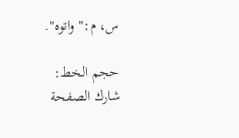س، م:"واتوه".

حجم الخط:
شارك الصفحة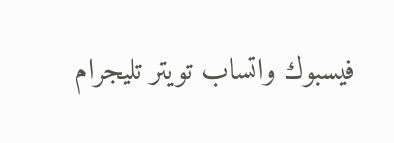فيسبوك واتساب تويتر تليجرام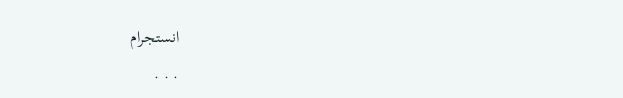انستجرام
. . .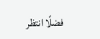فضلًا انتظر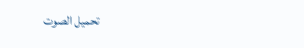تحميل الصوت